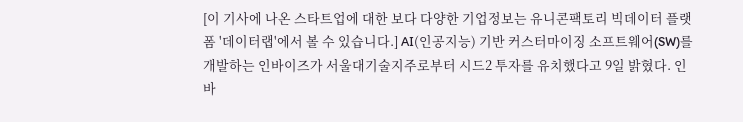[이 기사에 나온 스타트업에 대한 보다 다양한 기업정보는 유니콘팩토리 빅데이터 플랫폼 '데이터랩'에서 볼 수 있습니다.] AI(인공지능) 기반 커스터마이징 소프트웨어(SW)를 개발하는 인바이즈가 서울대기술지주로부터 시드2 투자를 유치했다고 9일 밝혔다. 인바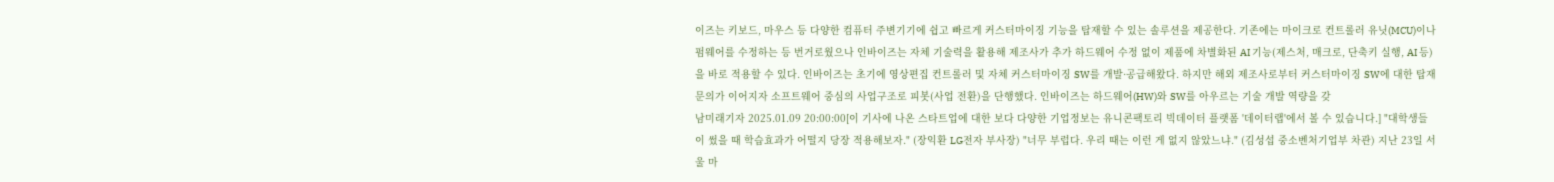이즈는 키보드, 마우스 등 다양한 컴퓨터 주변기기에 쉽고 빠르게 커스터마이징 기능을 탑재할 수 있는 솔루션을 제공한다. 기존에는 마이크로 컨트롤러 유닛(MCU)이나 펌웨어를 수정하는 등 번거로웠으나 인바이즈는 자체 기술력을 활용해 제조사가 추가 하드웨어 수정 없이 제품에 차별화된 AI 기능(제스처, 매크로, 단축키 실행, AI 등)을 바로 적용할 수 있다. 인바이즈는 초기에 영상편집 컨트롤러 및 자체 커스터마이징 SW를 개발·공급해왔다. 하지만 해외 제조사로부터 커스터마이징 SW에 대한 탑재 문의가 이어지자 소프트웨어 중심의 사업구조로 피봇(사업 전환)을 단행했다. 인바이즈는 하드웨어(HW)와 SW를 아우르는 기술 개발 역량을 갖
남미래기자 2025.01.09 20:00:00[이 기사에 나온 스타트업에 대한 보다 다양한 기업정보는 유니콘팩토리 빅데이터 플랫폼 '데이터랩'에서 볼 수 있습니다.] "대학생들이 썼을 때 학습효과가 어떨지 당장 적용해보자." (장익환 LG전자 부사장) "너무 부럽다. 우리 때는 이런 게 없지 않았느냐." (김성섭 중소벤처기업부 차관) 지난 23일 서울 마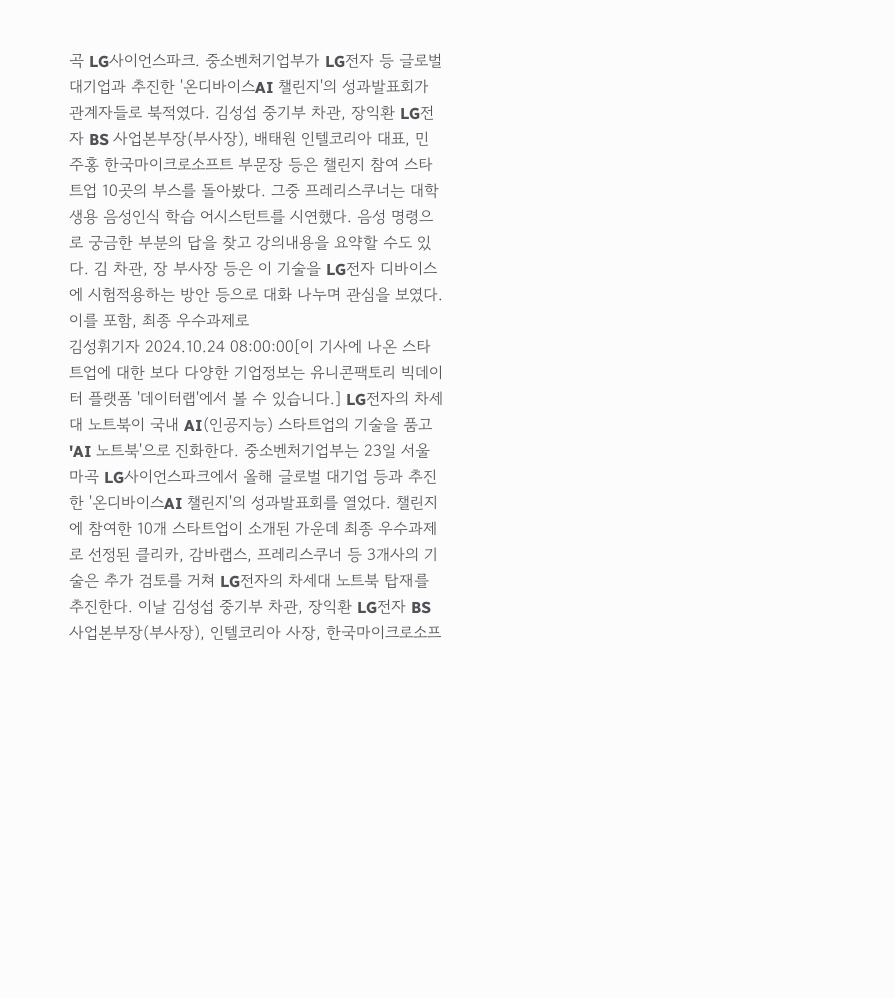곡 LG사이언스파크. 중소벤처기업부가 LG전자 등 글로벌 대기업과 추진한 '온디바이스AI 챌린지'의 성과발표회가 관계자들로 북적였다. 김성섭 중기부 차관, 장익환 LG전자 BS 사업본부장(부사장), 배태원 인텔코리아 대표, 민주홍 한국마이크로소프트 부문장 등은 챌린지 참여 스타트업 10곳의 부스를 돌아봤다. 그중 프레리스쿠너는 대학생용 음성인식 학습 어시스턴트를 시연했다. 음성 명령으로 궁금한 부분의 답을 찾고 강의내용을 요약할 수도 있다. 김 차관, 장 부사장 등은 이 기술을 LG전자 디바이스에 시험적용하는 방안 등으로 대화 나누며 관심을 보였다. 이를 포함, 최종 우수과제로
김성휘기자 2024.10.24 08:00:00[이 기사에 나온 스타트업에 대한 보다 다양한 기업정보는 유니콘팩토리 빅데이터 플랫폼 '데이터랩'에서 볼 수 있습니다.] LG전자의 차세대 노트북이 국내 AI(인공지능) 스타트업의 기술을 품고 'AI 노트북'으로 진화한다. 중소벤처기업부는 23일 서울 마곡 LG사이언스파크에서 올해 글로벌 대기업 등과 추진한 '온디바이스AI 챌린지'의 성과발표회를 열었다. 챌린지에 참여한 10개 스타트업이 소개된 가운데 최종 우수과제로 선정된 클리카, 감바랩스, 프레리스쿠너 등 3개사의 기술은 추가 검토를 거쳐 LG전자의 차세대 노트북 탑재를 추진한다. 이날 김성섭 중기부 차관, 장익환 LG전자 BS 사업본부장(부사장), 인텔코리아 사장, 한국마이크로소프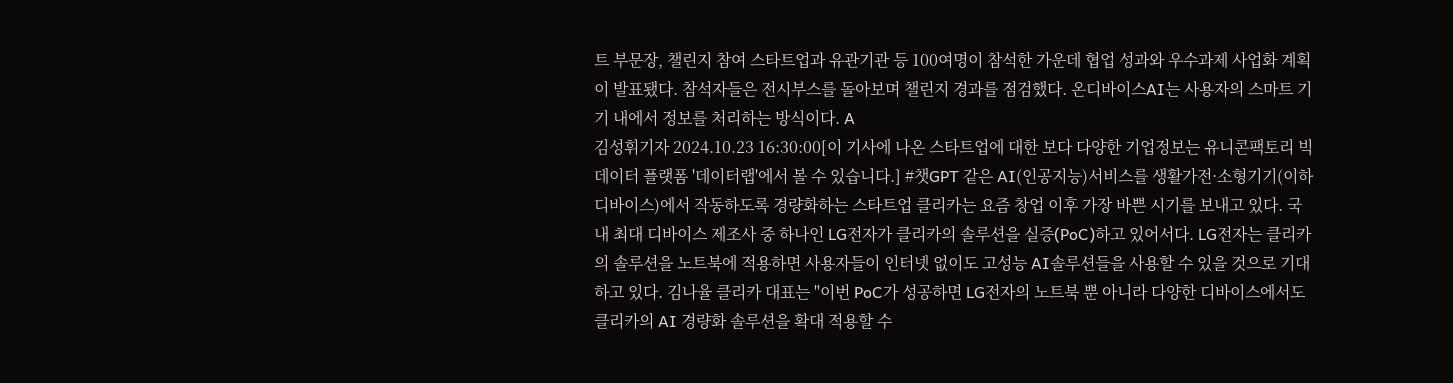트 부문장, 챌린지 참여 스타트업과 유관기관 등 100여명이 참석한 가운데 협업 성과와 우수과제 사업화 계획이 발표됐다. 참석자들은 전시부스를 돌아보며 챌린지 경과를 점검했다. 온디바이스AI는 사용자의 스마트 기기 내에서 정보를 처리하는 방식이다. A
김성휘기자 2024.10.23 16:30:00[이 기사에 나온 스타트업에 대한 보다 다양한 기업정보는 유니콘팩토리 빅데이터 플랫폼 '데이터랩'에서 볼 수 있습니다.] #챗GPT 같은 AI(인공지능)서비스를 생활가전·소형기기(이하 디바이스)에서 작동하도록 경량화하는 스타트업 클리카는 요즘 창업 이후 가장 바쁜 시기를 보내고 있다. 국내 최대 디바이스 제조사 중 하나인 LG전자가 클리카의 솔루션을 실증(PoC)하고 있어서다. LG전자는 클리카의 솔루션을 노트북에 적용하면 사용자들이 인터넷 없이도 고성능 AI솔루션들을 사용할 수 있을 것으로 기대하고 있다. 김나율 클리카 대표는 "이번 PoC가 성공하면 LG전자의 노트북 뿐 아니라 다양한 디바이스에서도 클리카의 AI 경량화 솔루션을 확대 적용할 수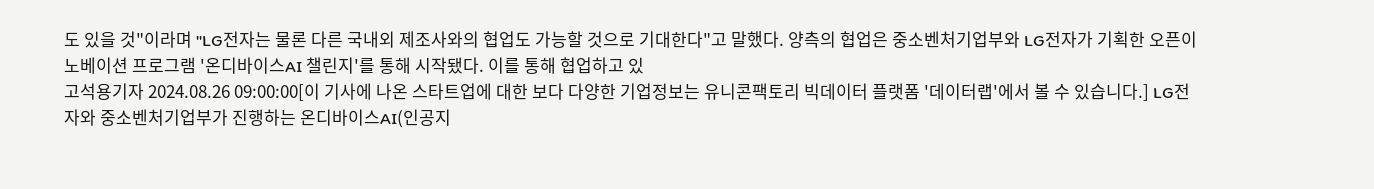도 있을 것"이라며 "LG전자는 물론 다른 국내외 제조사와의 협업도 가능할 것으로 기대한다"고 말했다. 양측의 협업은 중소벤처기업부와 LG전자가 기획한 오픈이노베이션 프로그램 '온디바이스AI 챌린지'를 통해 시작됐다. 이를 통해 협업하고 있
고석용기자 2024.08.26 09:00:00[이 기사에 나온 스타트업에 대한 보다 다양한 기업정보는 유니콘팩토리 빅데이터 플랫폼 '데이터랩'에서 볼 수 있습니다.] LG전자와 중소벤처기업부가 진행하는 온디바이스AI(인공지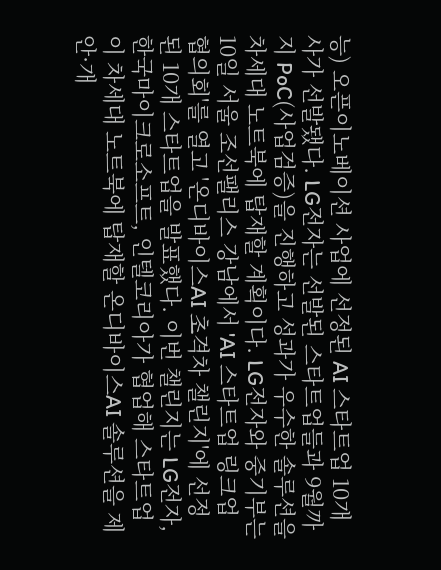능) 오픈이노베이션 사업에 선정된 AI 스타트업 10개사가 선발됐다. LG전자는 선발된 스타트업들과 9월까지 PoC(사업검증)을 진행하고 성과가 우수한 솔루션을 차세대 노트북에 탑재할 계획이다. LG전자와 중기부는 10일 서울 조선팰리스 강남에서 'AI 스타트업 링크업 협의회'를 열고 '온디바이스AI 초격차 챌린지'에 선정된 10개 스타트업을 발표했다. 이번 챌린지는 LG전자, 한국마이크로소프트, 인텔코리아가 협업해 스타트업이 차세대 노트북에 탑재할 온디바이스AI 솔루션을 제안·개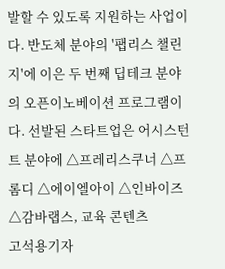발할 수 있도록 지원하는 사업이다. 반도체 분야의 '팹리스 챌린지'에 이은 두 번째 딥테크 분야의 오픈이노베이션 프로그램이다. 선발된 스타트업은 어시스턴트 분야에 △프레리스쿠너 △프롬디 △에이엘아이 △인바이즈 △감바랩스, 교육 콘텐츠
고석용기자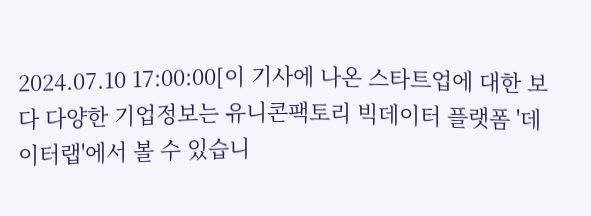2024.07.10 17:00:00[이 기사에 나온 스타트업에 대한 보다 다양한 기업정보는 유니콘팩토리 빅데이터 플랫폼 '데이터랩'에서 볼 수 있습니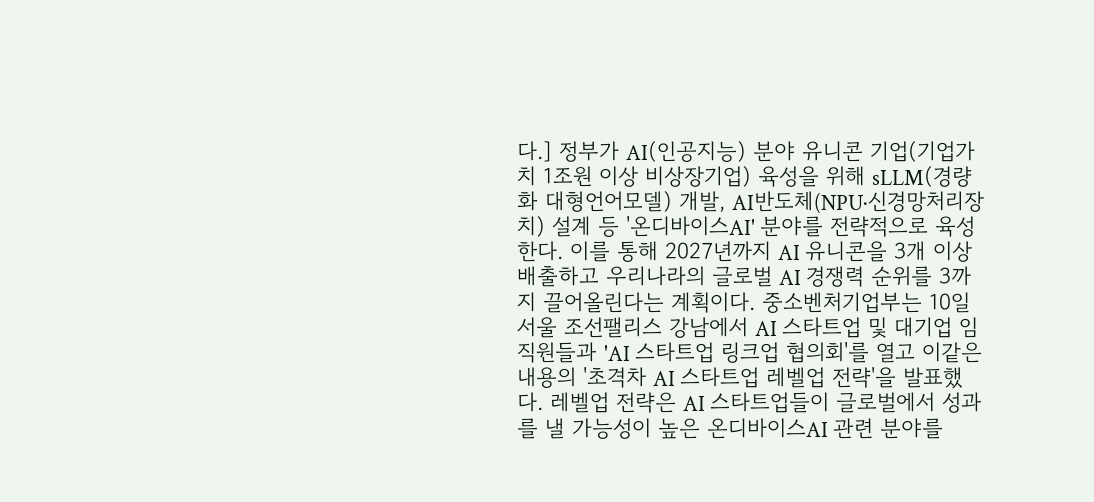다.] 정부가 AI(인공지능) 분야 유니콘 기업(기업가치 1조원 이상 비상장기업) 육성을 위해 sLLM(경량화 대형언어모델) 개발, AI반도체(NPU·신경망처리장치) 설계 등 '온디바이스AI' 분야를 전략적으로 육성한다. 이를 통해 2027년까지 AI 유니콘을 3개 이상 배출하고 우리나라의 글로벌 AI 경쟁력 순위를 3까지 끌어올린다는 계획이다. 중소벤처기업부는 10일 서울 조선팰리스 강남에서 AI 스타트업 및 대기업 임직원들과 'AI 스타트업 링크업 협의회'를 열고 이같은 내용의 '초격차 AI 스타트업 레벨업 전략'을 발표했다. 레벨업 전략은 AI 스타트업들이 글로벌에서 성과를 낼 가능성이 높은 온디바이스AI 관련 분야를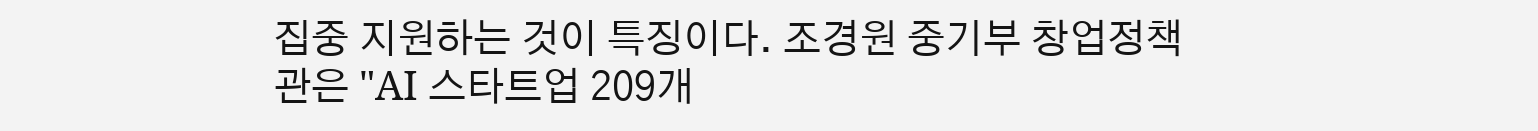집중 지원하는 것이 특징이다. 조경원 중기부 창업정책관은 "AI 스타트업 209개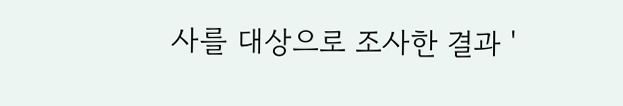사를 대상으로 조사한 결과 '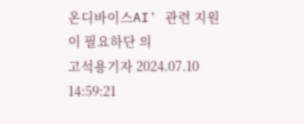온디바이스AI' 관련 지원이 필요하단 의
고석용기자 2024.07.10 14:59:21